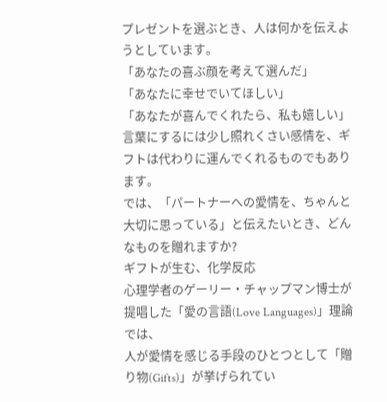プレゼントを選ぶとき、人は何かを伝えようとしています。
「あなたの喜ぶ顔を考えて選んだ」
「あなたに幸せでいてほしい」
「あなたが喜んでくれたら、私も嬉しい」
言葉にするには少し照れくさい感情を、ギフトは代わりに運んでくれるものでもあります。
では、「パートナーへの愛情を、ちゃんと大切に思っている」と伝えたいとき、どんなものを贈れますか?
ギフトが生む、化学反応
心理学者のゲーリー・チャップマン博士が提唱した「愛の言語(Love Languages)」理論では、
人が愛情を感じる手段のひとつとして「贈り物(Gifts)」が挙げられてい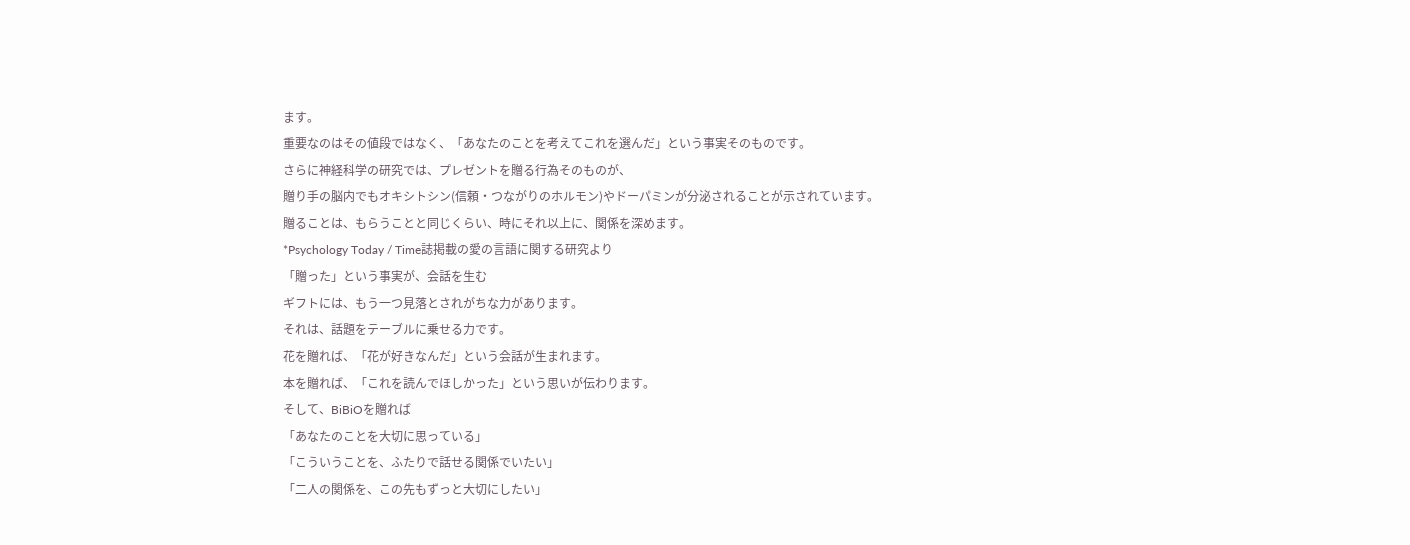ます。
重要なのはその値段ではなく、「あなたのことを考えてこれを選んだ」という事実そのものです。
さらに神経科学の研究では、プレゼントを贈る行為そのものが、
贈り手の脳内でもオキシトシン(信頼・つながりのホルモン)やドーパミンが分泌されることが示されています。
贈ることは、もらうことと同じくらい、時にそれ以上に、関係を深めます。
*Psychology Today / Time誌掲載の愛の言語に関する研究より
「贈った」という事実が、会話を生む
ギフトには、もう一つ見落とされがちな力があります。
それは、話題をテーブルに乗せる力です。
花を贈れば、「花が好きなんだ」という会話が生まれます。
本を贈れば、「これを読んでほしかった」という思いが伝わります。
そして、BiBiOを贈れば
「あなたのことを大切に思っている」
「こういうことを、ふたりで話せる関係でいたい」
「二人の関係を、この先もずっと大切にしたい」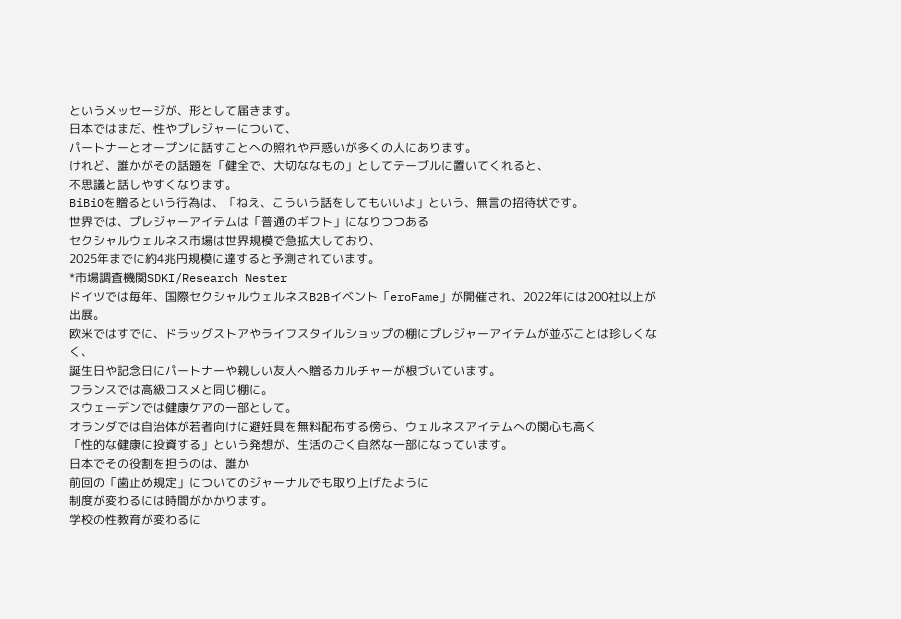というメッセージが、形として届きます。
日本ではまだ、性やプレジャーについて、
パートナーとオープンに話すことへの照れや戸惑いが多くの人にあります。
けれど、誰かがその話題を「健全で、大切ななもの」としてテーブルに置いてくれると、
不思議と話しやすくなります。
BiBiOを贈るという行為は、「ねえ、こういう話をしてもいいよ」という、無言の招待状です。
世界では、プレジャーアイテムは「普通のギフト」になりつつある
セクシャルウェルネス市場は世界規模で急拡大しており、
2025年までに約4兆円規模に達すると予測されています。
*市場調査機関SDKI/Research Nester
ドイツでは毎年、国際セクシャルウェルネスB2Bイベント「eroFame」が開催され、2022年には200社以上が出展。
欧米ではすでに、ドラッグストアやライフスタイルショップの棚にプレジャーアイテムが並ぶことは珍しくなく、
誕生日や記念日にパートナーや親しい友人へ贈るカルチャーが根づいています。
フランスでは高級コスメと同じ棚に。
スウェーデンでは健康ケアの一部として。
オランダでは自治体が若者向けに避妊具を無料配布する傍ら、ウェルネスアイテムへの関心も高く
「性的な健康に投資する」という発想が、生活のごく自然な一部になっています。
日本でその役割を担うのは、誰か
前回の「歯止め規定」についてのジャーナルでも取り上げたように
制度が変わるには時間がかかります。
学校の性教育が変わるに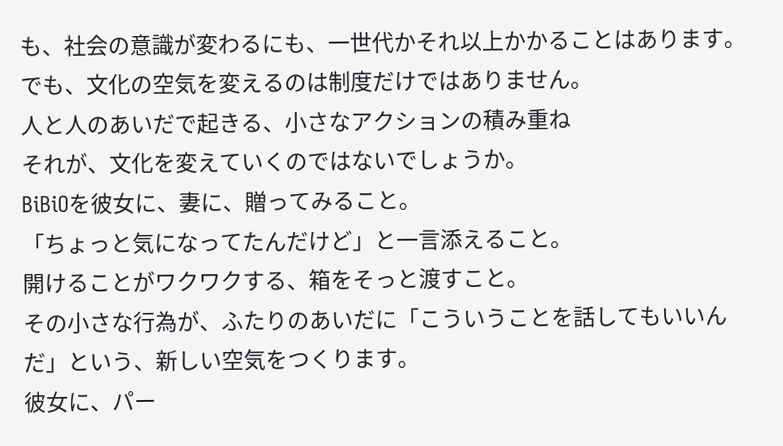も、社会の意識が変わるにも、一世代かそれ以上かかることはあります。
でも、文化の空気を変えるのは制度だけではありません。
人と人のあいだで起きる、小さなアクションの積み重ね
それが、文化を変えていくのではないでしょうか。
BiBiOを彼女に、妻に、贈ってみること。
「ちょっと気になってたんだけど」と一言添えること。
開けることがワクワクする、箱をそっと渡すこと。
その小さな行為が、ふたりのあいだに「こういうことを話してもいいんだ」という、新しい空気をつくります。
彼女に、パー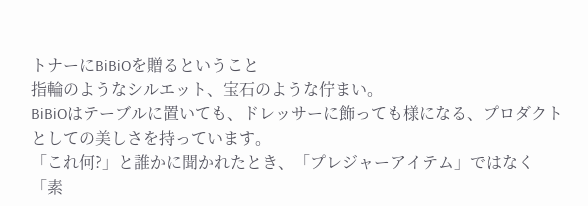トナーにBiBiOを贈るということ
指輪のようなシルエット、宝石のような佇まい。
BiBiOはテーブルに置いても、ドレッサーに飾っても様になる、プロダクトとしての美しさを持っています。
「これ何?」と誰かに聞かれたとき、「プレジャーアイテム」ではなく
「素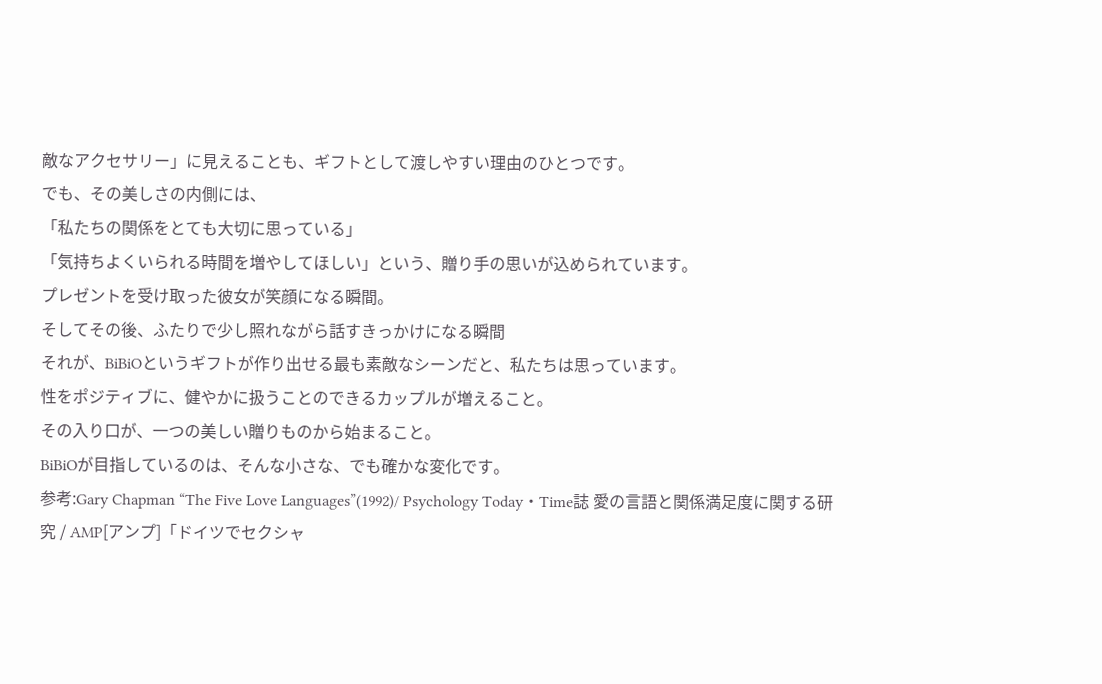敵なアクセサリー」に見えることも、ギフトとして渡しやすい理由のひとつです。
でも、その美しさの内側には、
「私たちの関係をとても大切に思っている」
「気持ちよくいられる時間を増やしてほしい」という、贈り手の思いが込められています。
プレゼントを受け取った彼女が笑顔になる瞬間。
そしてその後、ふたりで少し照れながら話すきっかけになる瞬間
それが、BiBiOというギフトが作り出せる最も素敵なシーンだと、私たちは思っています。
性をポジティブに、健やかに扱うことのできるカップルが増えること。
その入り口が、一つの美しい贈りものから始まること。
BiBiOが目指しているのは、そんな小さな、でも確かな変化です。
参考:Gary Chapman “The Five Love Languages”(1992)/ Psychology Today・Time誌 愛の言語と関係満足度に関する研究 / AMP[アンプ]「ドイツでセクシャ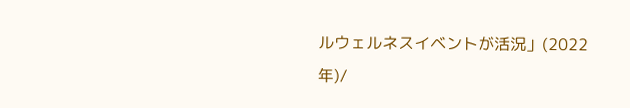ルウェルネスイベントが活況」(2022年)/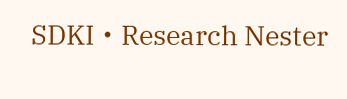SDKI・Research Nester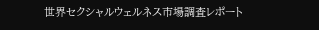世界セクシャルウェルネス市場調査レポート